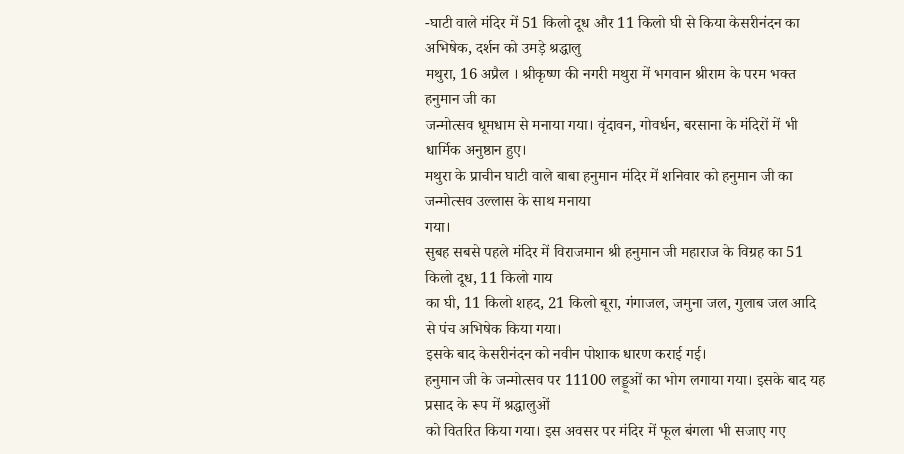-घाटी वाले मंदिर में 51 किलो दूध और 11 किलो घी से किया केसरीनंदन का अभिषेक, दर्शन को उमड़े श्रद्धालु
मथुरा, 16 अप्रैल । श्रीकृष्ण की नगरी मथुरा में भगवान श्रीराम के परम भक्त हनुमान जी का
जन्मोत्सव धूमधाम से मनाया गया। वृंदावन, गोवर्धन, बरसाना के मंदिरों में भी धार्मिक अनुष्ठान हुए।
मथुरा के प्राचीन घाटी वाले बाबा हनुमान मंदिर में शनिवार को हनुमान जी का जन्मोत्सव उल्लास के साथ मनाया
गया।
सुबह सबसे पहले मंदिर में विराजमान श्री हनुमान जी महाराज के विग्रह का 51 किलो दूध, 11 किलो गाय
का घी, 11 किलो शहद, 21 किलो बूरा, गंगाजल, जमुना जल, गुलाब जल आदि से पंच अभिषेक किया गया।
इसके बाद केसरीनंदन को नवीन पोशाक धारण कराई गई।
हनुमान जी के जन्मोत्सव पर 11100 लड्डूओं का भोग लगाया गया। इसके बाद यह प्रसाद के रूप में श्रद्धालुओं
को वितरित किया गया। इस अवसर पर मंदिर में फूल बंगला भी सजाए गए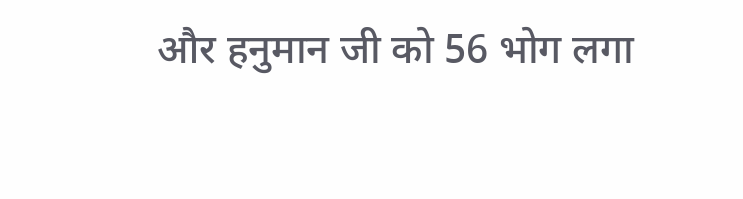और हनुमान जी को 56 भोग लगा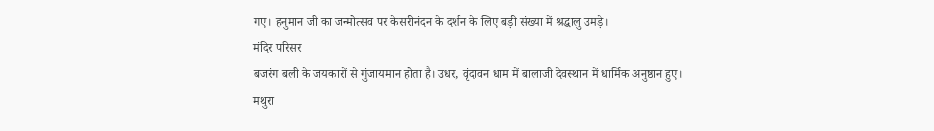गए। हनुमान जी का जन्मोत्सव पर केसरीनंदन के दर्शन के लिए बड़ी संख्या में श्रद्धालु उमड़े।
मंदिर परिसर
बजरंग बली के जयकारों से गुंजायमान होता है। उधर, वृंदावन धाम में बालाजी देवस्थान में धार्मिक अनुष्ठान हुए।
मथुरा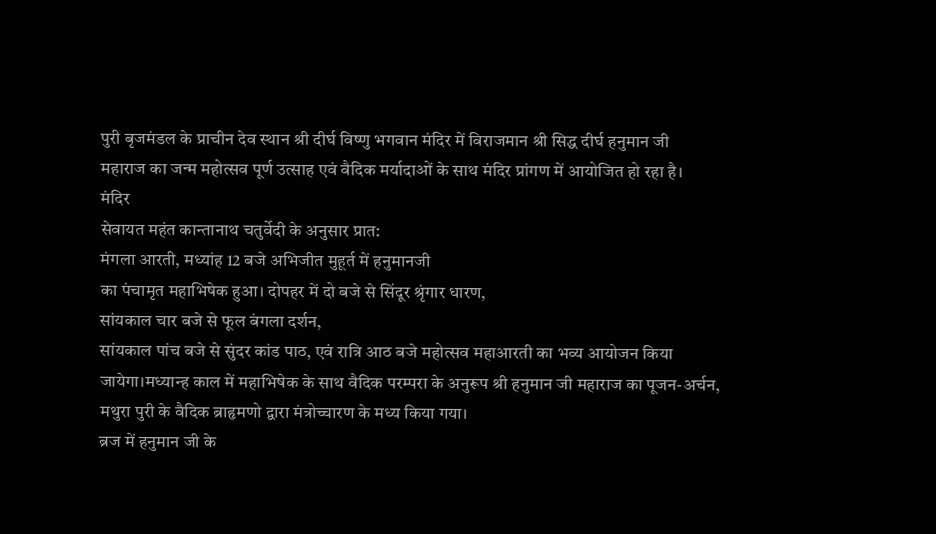पुरी बृजमंडल के प्राचीन देव स्थान श्री दीर्घ विष्णु भगवान मंदिर में विराजमान श्री सिद्ध दीर्घ हनुमान जी
महाराज का जन्म महोत्सव पूर्ण उत्साह एवं वैदिक मर्यादाओं के साथ मंदिर प्रांगण में आयोजित हो रहा है।
मंदिर
सेवायत महंत कान्तानाथ चतुर्वेदी के अनुसार प्रात:
मंगला आरती, मध्यांह 12 बजे अभिजीत मुहूर्त में हनुमानजी
का पंचामृत महाभिषेक हुआ। दोपहर में दो बजे से सिंदूर श्रृंगार धारण,
सांयकाल चार बजे से फूल बंगला दर्शन,
सांयकाल पांच बजे से सुंदर कांड पाठ, एवं रात्रि आठ बजे महोत्सव महाआरती का भव्य आयोजन किया
जायेगा।मध्यान्ह काल में महाभिषेक के साथ वैदिक परम्परा के अनुरूप श्री हनुमान जी महाराज का पूजन-अर्चन,
मथुरा पुरी के वैदिक ब्राहृमणो द्वारा मंत्रोच्चारण के मध्य किया गया।
ब्रज में हनुमान जी के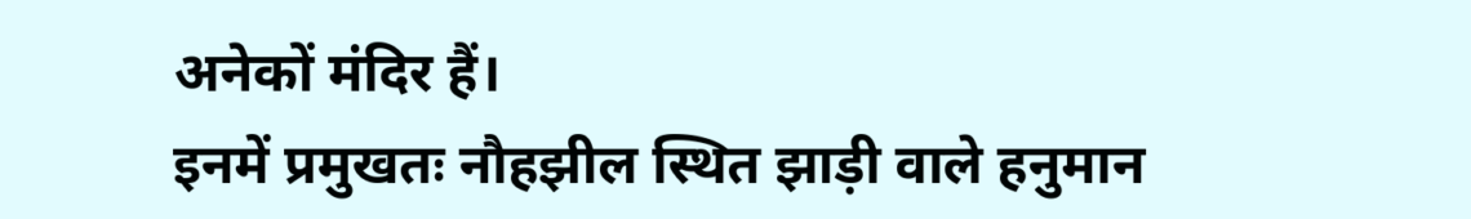अनेकों मंदिर हैं।
इनमें प्रमुखतः नौहझील स्थित झाड़ी वाले हनुमान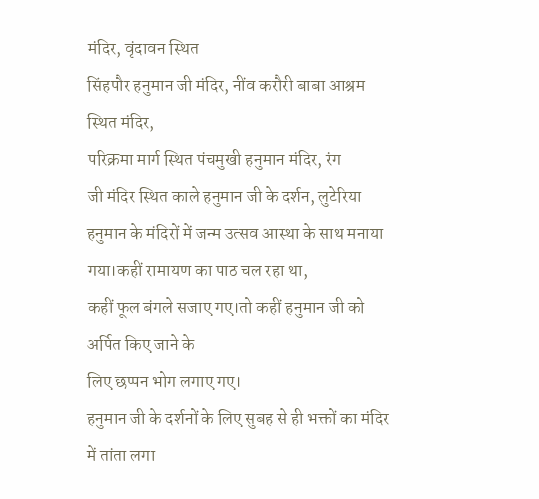मंदिर, वृंदावन स्थित
सिंहपौर हनुमान जी मंदिर, नींव करौरी बाबा आश्रम स्थित मंदिर,
परिक्रमा मार्ग स्थित पंचमुखी हनुमान मंदिर, रंग
जी मंदिर स्थित काले हनुमान जी के दर्शन, लुटेरिया हनुमान के मंदिरों में जन्म उत्सव आस्था के साथ मनाया
गया।कहीं रामायण का पाठ चल रहा था,
कहीं फूल बंगले सजाए गए।तो कहीं हनुमान जी को अर्पित किए जाने के
लिए छप्पन भोग लगाए गए।
हनुमान जी के दर्शनों के लिए सुबह से ही भक्तों का मंदिर में तांता लगा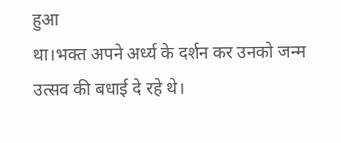हुआ
था।भक्त अपने अर्ध्य के दर्शन कर उनको जन्म उत्सव की बधाई दे रहे थे।